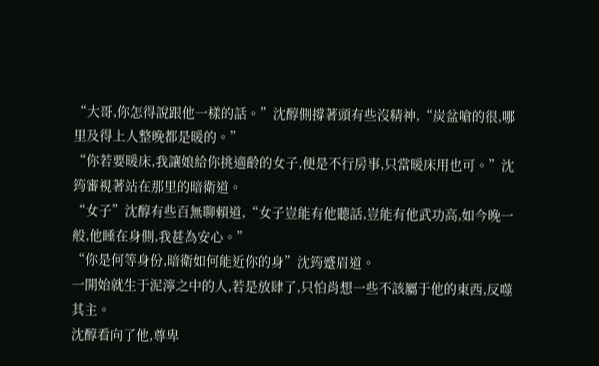“大哥,你怎得說跟他一樣的話。”沈醇側撐著頭有些沒精神,“炭盆嗆的很,哪里及得上人整晚都是暖的。”
“你若要暖床,我讓娘給你挑適齡的女子,便是不行房事,只當暖床用也可。”沈筠審視著站在那里的暗衛道。
“女子”沈醇有些百無聊賴道,“女子豈能有他聽話,豈能有他武功高,如今晚一般,他睡在身側,我甚為安心。”
“你是何等身份,暗衛如何能近你的身”沈筠蹙眉道。
一開始就生于泥濘之中的人,若是放肆了,只怕肖想一些不該屬于他的東西,反噬其主。
沈醇看向了他,尊卑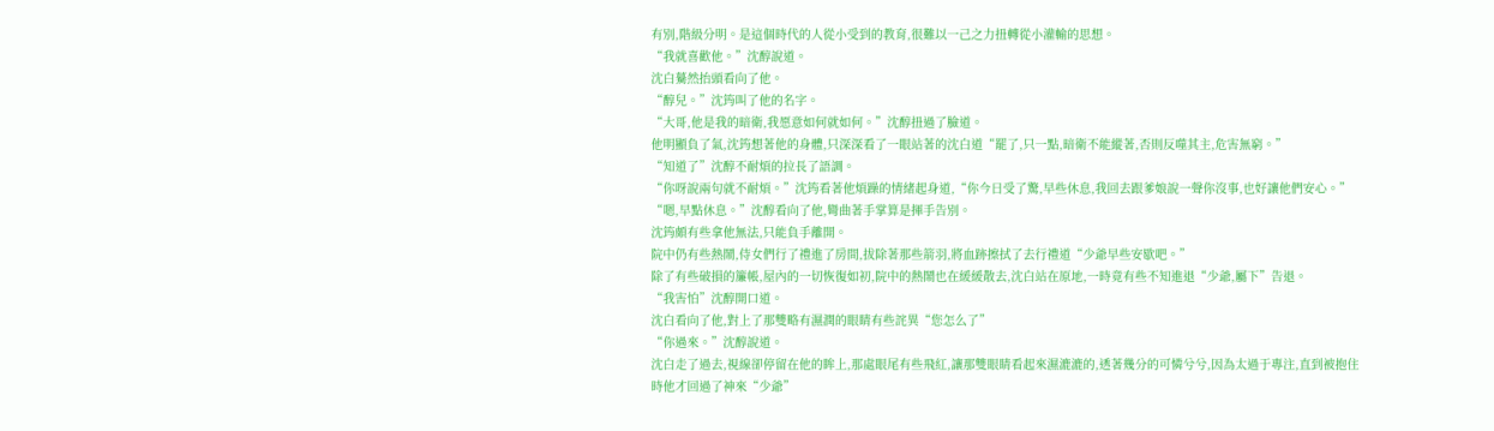有別,階級分明。是這個時代的人從小受到的教育,很難以一己之力扭轉從小灌輸的思想。
“我就喜歡他。”沈醇說道。
沈白驀然抬頭看向了他。
“醇兒。”沈筠叫了他的名字。
“大哥,他是我的暗衛,我愿意如何就如何。”沈醇扭過了臉道。
他明顯負了氣,沈筠想著他的身體,只深深看了一眼站著的沈白道“罷了,只一點,暗衛不能縱著,否則反噬其主,危害無窮。”
“知道了”沈醇不耐煩的拉長了語調。
“你呀說兩句就不耐煩。”沈筠看著他煩躁的情緒起身道,“你今日受了驚,早些休息,我回去跟爹娘說一聲你沒事,也好讓他們安心。”
“嗯,早點休息。”沈醇看向了他,彎曲著手掌算是揮手告別。
沈筠頗有些拿他無法,只能負手離開。
院中仍有些熱鬧,侍女們行了禮進了房間,拔除著那些箭羽,將血跡擦拭了去行禮道“少爺早些安歇吧。”
除了有些破損的簾帳,屋內的一切恢復如初,院中的熱鬧也在緩緩散去,沈白站在原地,一時竟有些不知進退“少爺,屬下”告退。
“我害怕”沈醇開口道。
沈白看向了他,對上了那雙略有濕潤的眼睛有些詫異“您怎么了”
“你過來。”沈醇說道。
沈白走了過去,視線卻停留在他的眸上,那處眼尾有些飛紅,讓那雙眼睛看起來濕漉漉的,透著幾分的可憐兮兮,因為太過于專注,直到被抱住時他才回過了神來“少爺”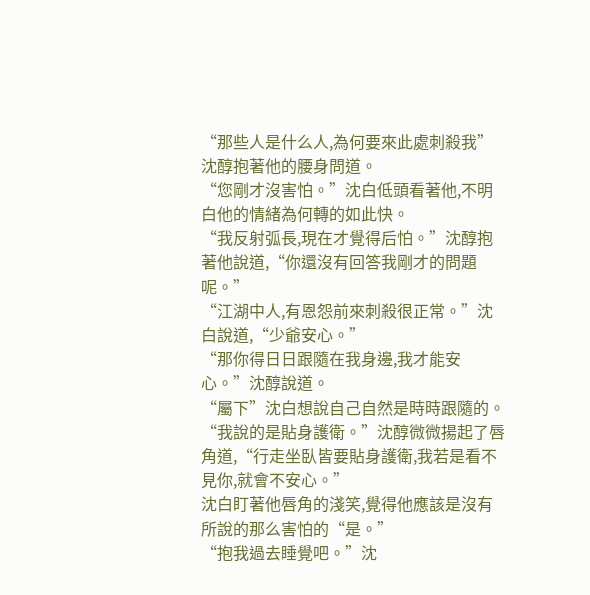“那些人是什么人,為何要來此處刺殺我”沈醇抱著他的腰身問道。
“您剛才沒害怕。”沈白低頭看著他,不明白他的情緒為何轉的如此快。
“我反射弧長,現在才覺得后怕。”沈醇抱著他說道,“你還沒有回答我剛才的問題呢。”
“江湖中人,有恩怨前來刺殺很正常。”沈白說道,“少爺安心。”
“那你得日日跟隨在我身邊,我才能安心。”沈醇說道。
“屬下”沈白想說自己自然是時時跟隨的。
“我說的是貼身護衛。”沈醇微微揚起了唇角道,“行走坐臥皆要貼身護衛,我若是看不見你,就會不安心。”
沈白盯著他唇角的淺笑,覺得他應該是沒有所說的那么害怕的“是。”
“抱我過去睡覺吧。”沈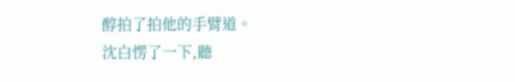醇拍了拍他的手臂道。
沈白愣了一下,聽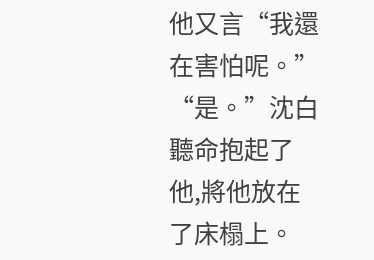他又言“我還在害怕呢。”
“是。”沈白聽命抱起了他,將他放在了床榻上。